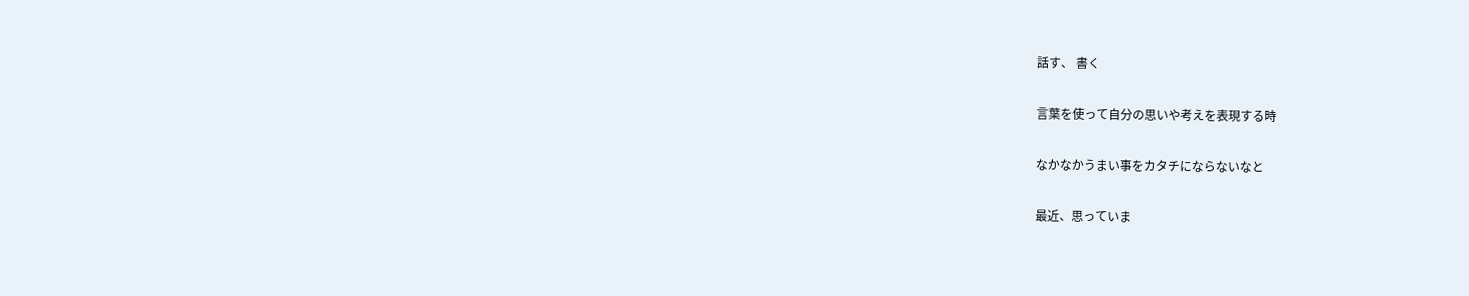話す、 書く

言葉を使って自分の思いや考えを表現する時

なかなかうまい事をカタチにならないなと

最近、思っていま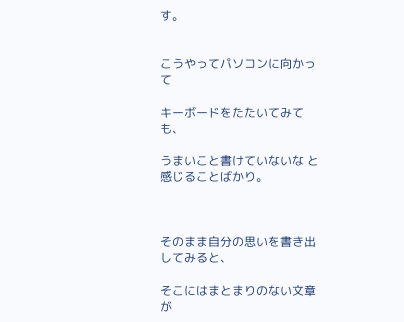す。


こうやってパソコンに向かって

キーボードをたたいてみても、

うまいこと書けていないな と感じることばかり。



そのまま自分の思いを書き出してみると、

そこにはまとまりのない文章が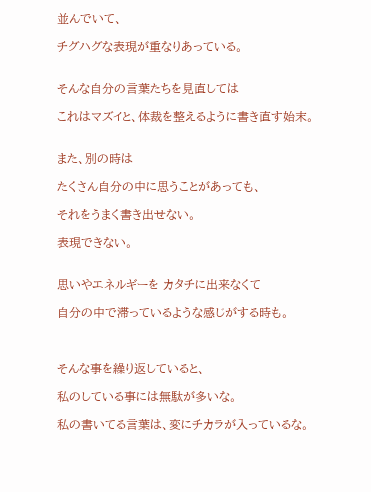並んでいて、

チグハグな表現が重なりあっている。


そんな自分の言葉たちを見直しては

これはマズイと、体裁を整えるように書き直す始末。


また、別の時は

たくさん自分の中に思うことがあっても、

それをうまく書き出せない。

表現できない。


思いやエネルギーを カタチに出来なくて

自分の中で滞っているような感じがする時も。



そんな事を繰り返していると、

私のしている事には無駄が多いな。

私の書いてる言葉は、変にチカラが入っているな。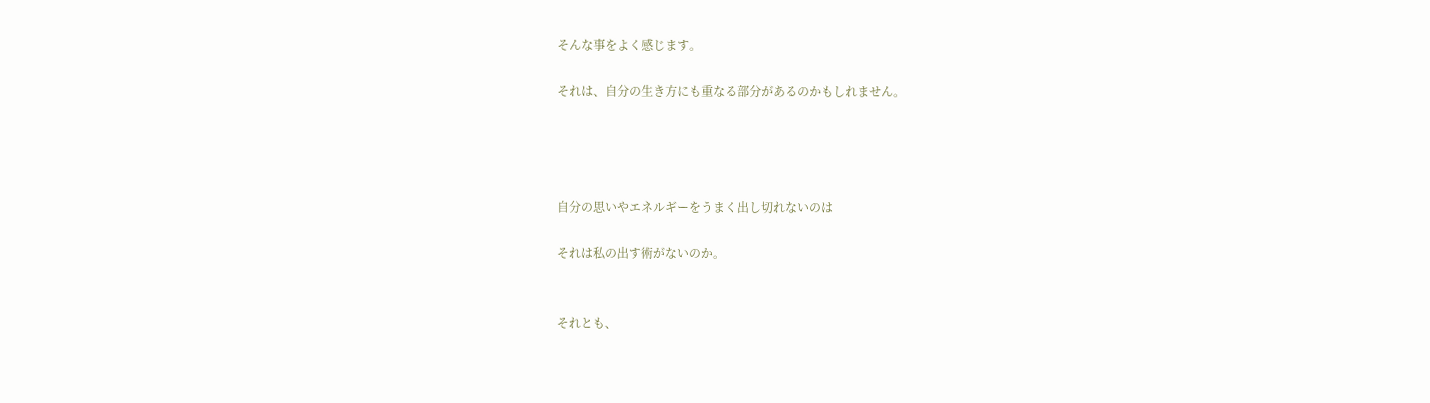そんな事をよく感じます。

それは、自分の生き方にも重なる部分があるのかもしれません。




自分の思いやエネルギーをうまく出し切れないのは

それは私の出す術がないのか。


それとも、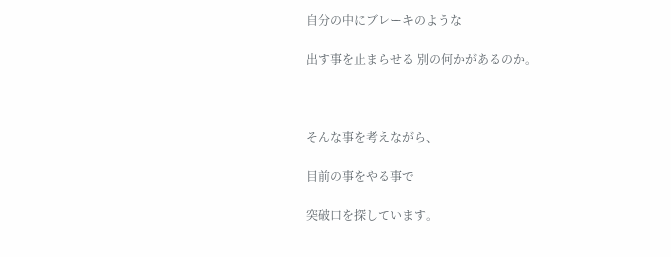自分の中にブレーキのような

出す事を止まらせる 別の何かがあるのか。



そんな事を考えながら、

目前の事をやる事で

突破口を探しています。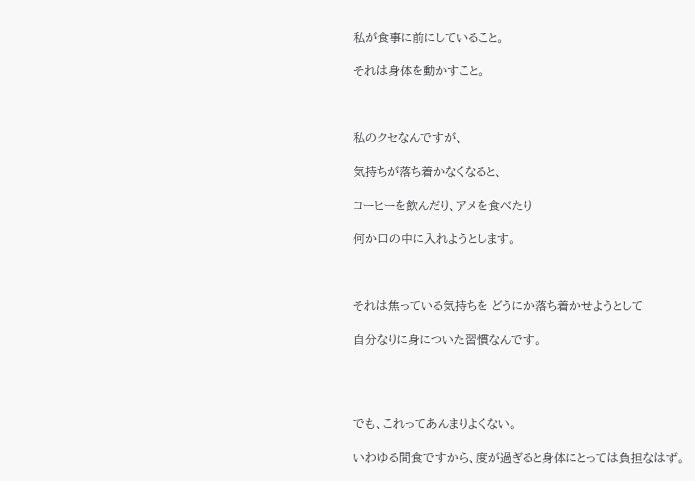私が食事に前にしていること。

それは身体を動かすこと。



私のクセなんですが、

気持ちが落ち着かなくなると、

コーヒーを飲んだり、アメを食べたり

何か口の中に入れようとします。



それは焦っている気持ちを どうにか落ち着かせようとして

自分なりに身についた習慣なんです。




でも、これってあんまりよくない。

いわゆる間食ですから、度が過ぎると身体にとっては負担なはず。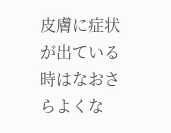皮膚に症状が出ている時はなおさらよくな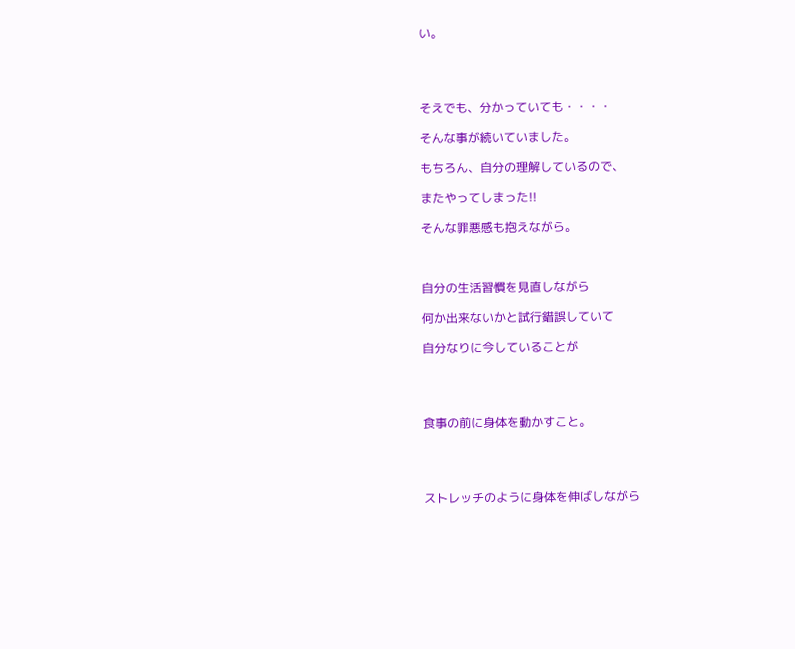い。




そえでも、分かっていても・・・・

そんな事が続いていました。

もちろん、自分の理解しているので、

またやってしまった!!

そんな罪悪感も抱えながら。



自分の生活習慣を見直しながら

何か出来ないかと試行錯誤していて

自分なりに今していることが




食事の前に身体を動かすこと。




ストレッチのように身体を伸ばしながら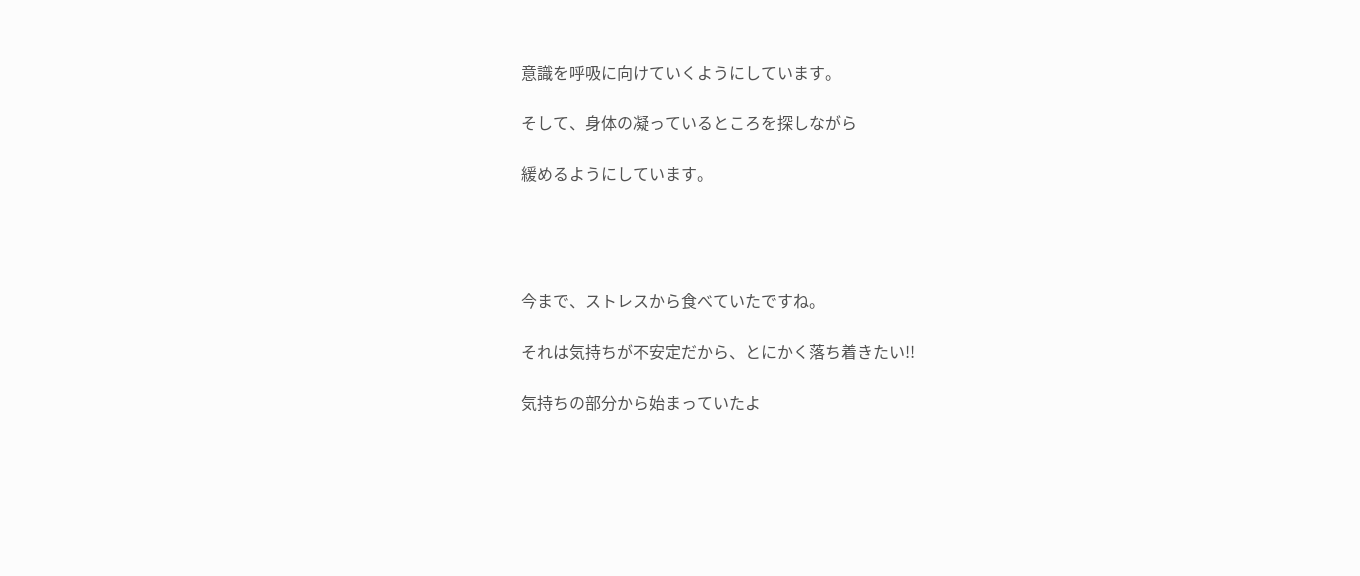意識を呼吸に向けていくようにしています。

そして、身体の凝っているところを探しながら

緩めるようにしています。




今まで、ストレスから食べていたですね。

それは気持ちが不安定だから、とにかく落ち着きたい!!

気持ちの部分から始まっていたよ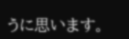うに思います。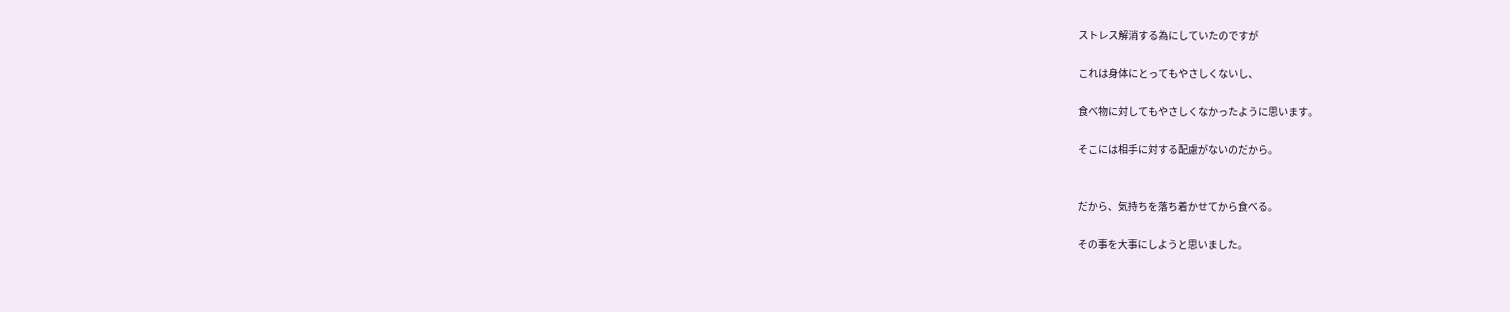ストレス解消する為にしていたのですが

これは身体にとってもやさしくないし、

食べ物に対してもやさしくなかったように思います。

そこには相手に対する配慮がないのだから。


だから、気持ちを落ち着かせてから食べる。

その事を大事にしようと思いました。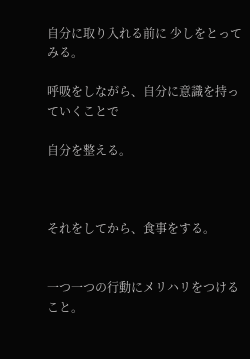自分に取り入れる前に 少しをとってみる。

呼吸をしながら、自分に意識を持っていくことで

自分を整える。



それをしてから、食事をする。


一つ一つの行動にメリハリをつけること。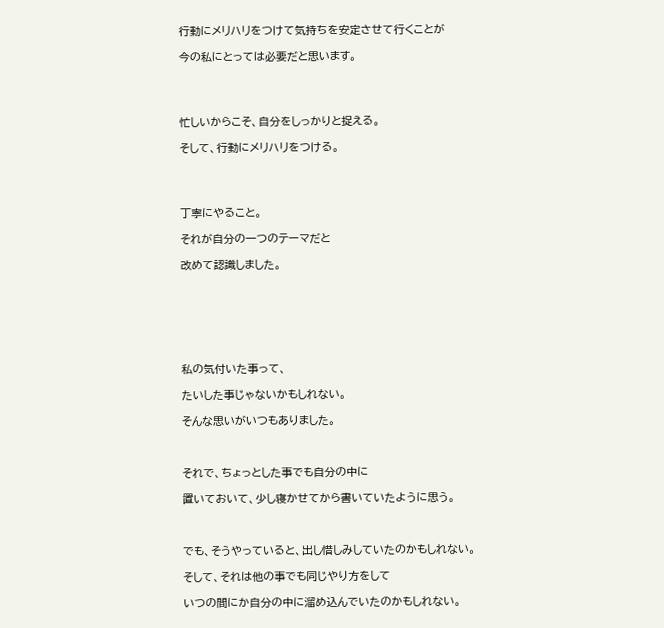行動にメリハリをつけて気持ちを安定させて行くことが

今の私にとっては必要だと思います。




忙しいからこそ、自分をしっかりと捉える。

そして、行動にメリハリをつける。




丁寧にやること。

それが自分の一つのテーマだと

改めて認識しました。







私の気付いた事って、

たいした事じゃないかもしれない。

そんな思いがいつもありました。



それで、ちょっとした事でも自分の中に

置いておいて、少し寝かせてから書いていたように思う。



でも、そうやっていると、出し惜しみしていたのかもしれない。

そして、それは他の事でも同じやり方をして

いつの間にか自分の中に溜め込んでいたのかもしれない。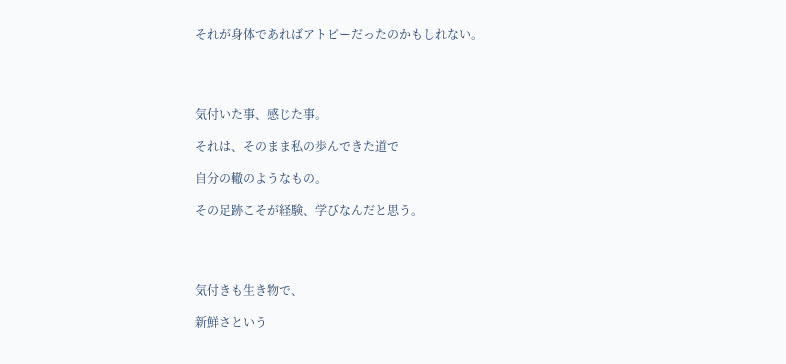それが身体であればアトピーだったのかもしれない。




気付いた事、感じた事。

それは、そのまま私の歩んできた道で

自分の轍のようなもの。

その足跡こそが経験、学びなんだと思う。




気付きも生き物で、

新鮮さという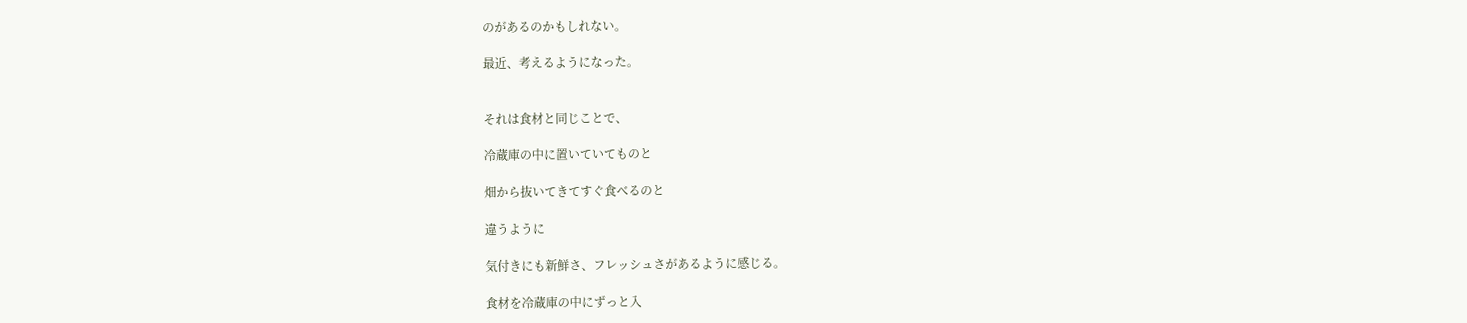のがあるのかもしれない。

最近、考えるようになった。


それは食材と同じことで、

冷蔵庫の中に置いていてものと

畑から抜いてきてすぐ食べるのと

違うように

気付きにも新鮮さ、フレッシュさがあるように感じる。

食材を冷蔵庫の中にずっと入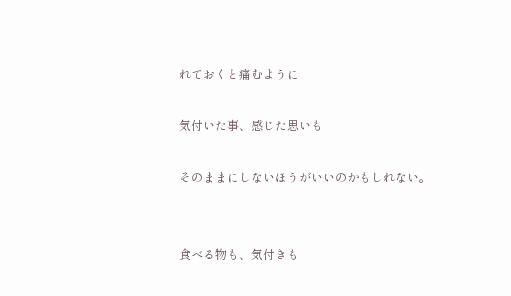れておくと痛むように

気付いた事、感じた思いも

そのままにしないほうがいいのかもしれない。


食べる物も、気付きも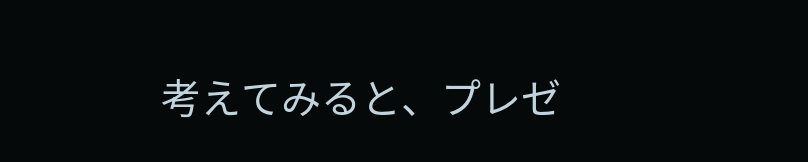考えてみると、プレゼ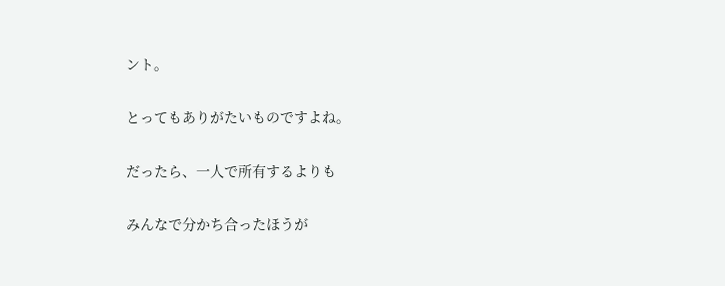ント。

とってもありがたいものですよね。

だったら、一人で所有するよりも

みんなで分かち合ったほうが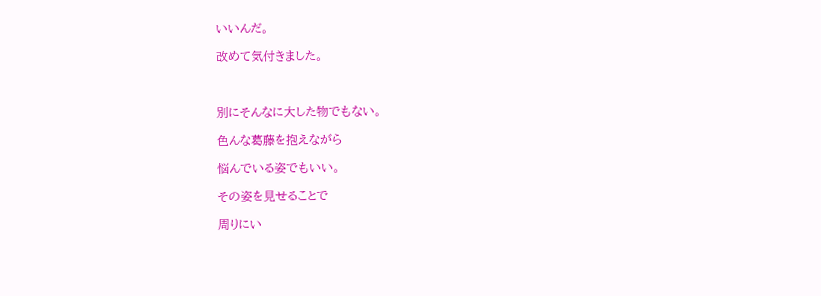いいんだ。

改めて気付きました。



別にそんなに大した物でもない。

色んな葛藤を抱えながら

悩んでいる姿でもいい。

その姿を見せることで

周りにい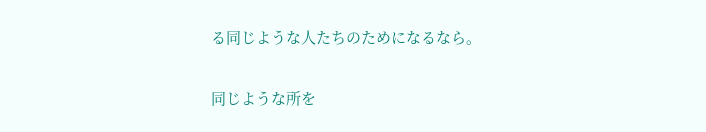る同じような人たちのためになるなら。

同じような所を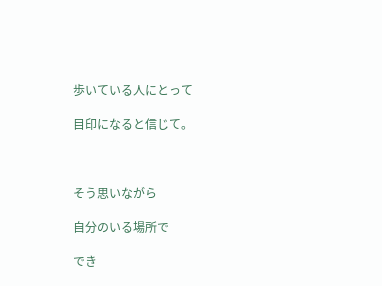歩いている人にとって

目印になると信じて。



そう思いながら

自分のいる場所で

でき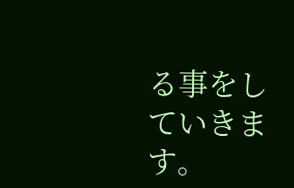る事をしていきます。